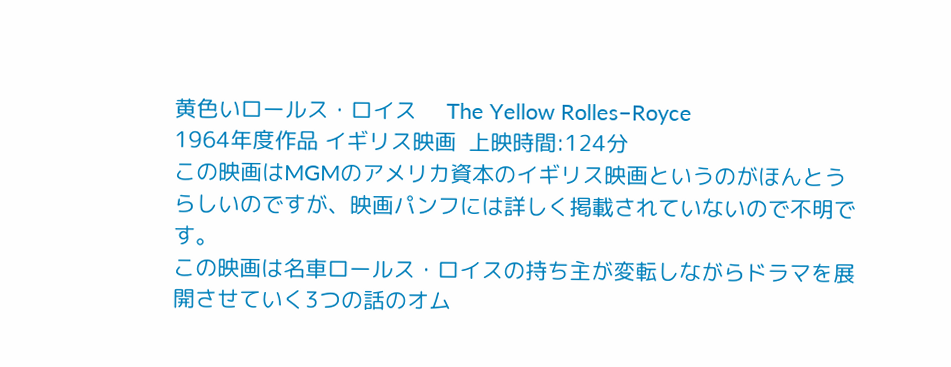黄色いロールス・ロイス     The Yellow Rolles−Royce
1964年度作品 イギリス映画  上映時間:124分
この映画はMGMのアメリカ資本のイギリス映画というのがほんとうらしいのですが、映画パンフには詳しく掲載されていないので不明です。
この映画は名車ロールス・ロイスの持ち主が変転しながらドラマを展開させていく3つの話のオム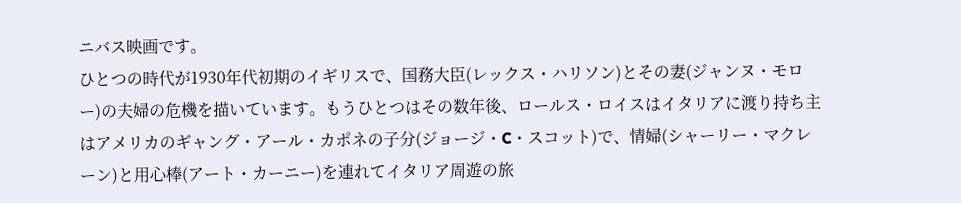ニバス映画です。
ひとつの時代が1930年代初期のイギリスで、国務大臣(レックス・ハリソン)とその妻(ジャンヌ・モロー)の夫婦の危機を描いています。もうひとつはその数年後、ロールス・ロイスはイタリアに渡り持ち主はアメリカのギャング・アール・カポネの子分(ジョージ・C・スコット)で、情婦(シャーリー・マクレーン)と用心棒(アート・カーニー)を連れてイタリア周遊の旅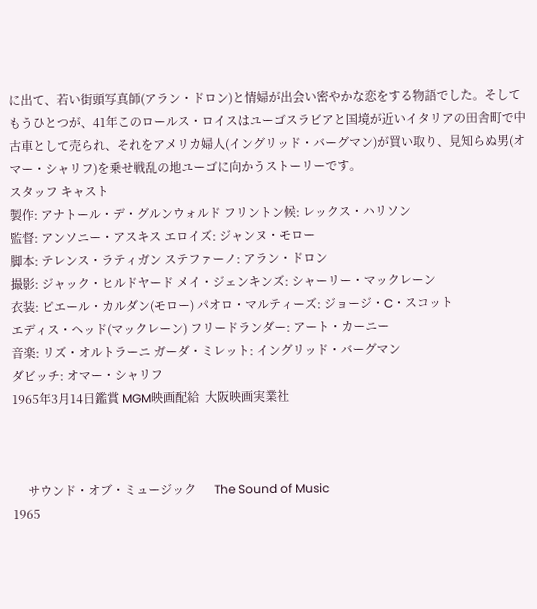に出て、若い街頭写真師(アラン・ドロン)と情婦が出会い密やかな恋をする物語でした。そしてもうひとつが、41年このロールス・ロイスはユーゴスラビアと国境が近いイタリアの田舎町で中古車として売られ、それをアメリカ婦人(イングリッド・バーグマン)が買い取り、見知らぬ男(オマー・シャリフ)を乗せ戦乱の地ユーゴに向かうストーリーです。
スタッフ キャスト
製作: アナトール・デ・グルンウォルド フリントン候: レックス・ハリソン
監督: アンソニー・アスキス エロイズ: ジャンヌ・モロー
脚本: テレンス・ラティガン ステファーノ: アラン・ドロン
撮影: ジャック・ヒルドヤード メイ・ジェンキンズ: シャーリー・マックレーン
衣装: ピエール・カルダン(モロー) パオロ・マルティーズ: ジョージ・C・スコット
エディス・ヘッド(マックレーン) フリードランダー: アート・カーニー
音楽: リズ・オルトラーニ ガーダ・ミレット: イングリッド・バーグマン
ダビッチ: オマー・シャリフ
1965年3月14日鑑賞 MGM映画配給  大阪映画実業社



     サウンド・オブ・ミュージック      The Sound of Music
1965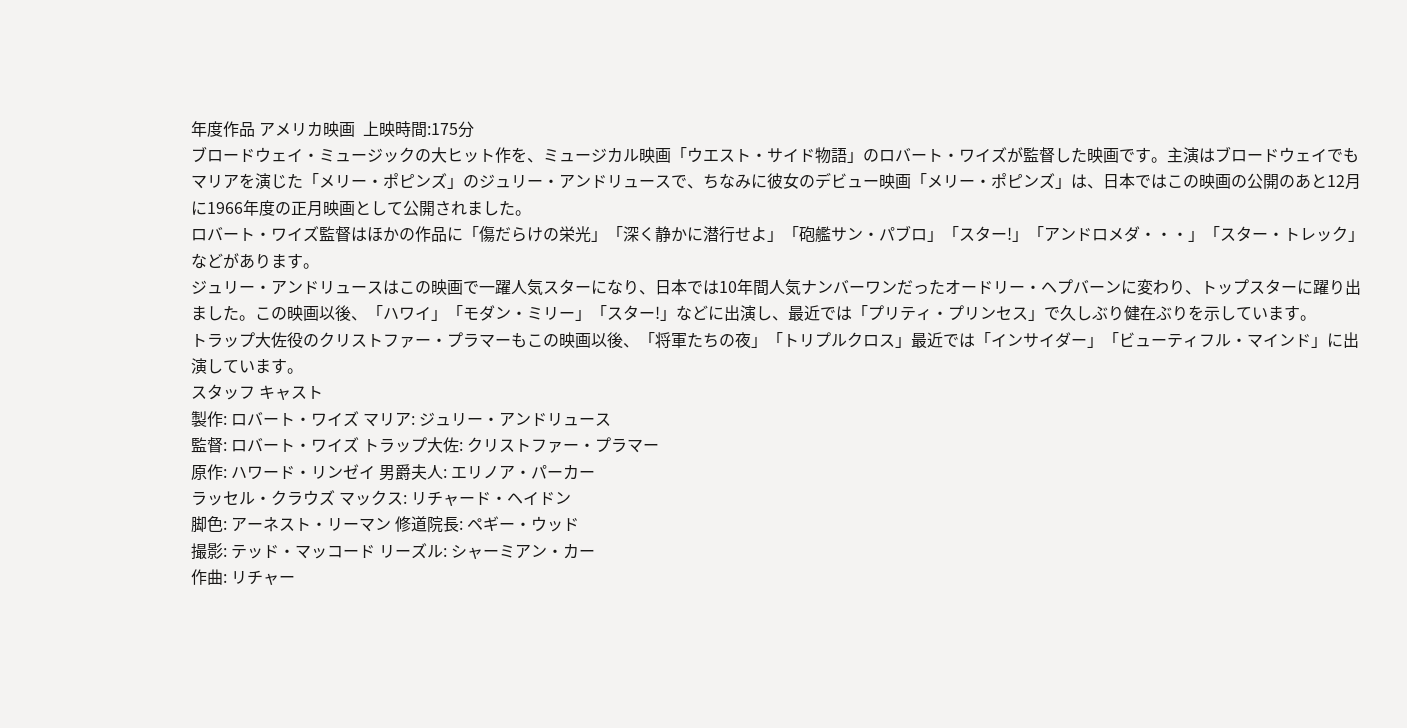年度作品 アメリカ映画  上映時間:175分
ブロードウェイ・ミュージックの大ヒット作を、ミュージカル映画「ウエスト・サイド物語」のロバート・ワイズが監督した映画です。主演はブロードウェイでもマリアを演じた「メリー・ポピンズ」のジュリー・アンドリュースで、ちなみに彼女のデビュー映画「メリー・ポピンズ」は、日本ではこの映画の公開のあと12月に1966年度の正月映画として公開されました。
ロバート・ワイズ監督はほかの作品に「傷だらけの栄光」「深く静かに潜行せよ」「砲艦サン・パブロ」「スター!」「アンドロメダ・・・」「スター・トレック」などがあります。
ジュリー・アンドリュースはこの映画で一躍人気スターになり、日本では10年間人気ナンバーワンだったオードリー・ヘプバーンに変わり、トップスターに躍り出ました。この映画以後、「ハワイ」「モダン・ミリー」「スター!」などに出演し、最近では「プリティ・プリンセス」で久しぶり健在ぶりを示しています。
トラップ大佐役のクリストファー・プラマーもこの映画以後、「将軍たちの夜」「トリプルクロス」最近では「インサイダー」「ビューティフル・マインド」に出演しています。
スタッフ キャスト
製作: ロバート・ワイズ マリア: ジュリー・アンドリュース
監督: ロバート・ワイズ トラップ大佐: クリストファー・プラマー
原作: ハワード・リンゼイ 男爵夫人: エリノア・パーカー
ラッセル・クラウズ マックス: リチャード・ヘイドン
脚色: アーネスト・リーマン 修道院長: ペギー・ウッド
撮影: テッド・マッコード リーズル: シャーミアン・カー
作曲: リチャー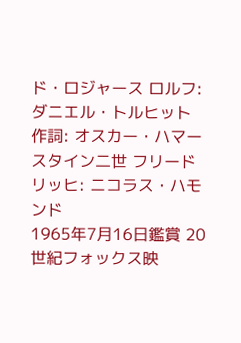ド・ロジャース ロルフ: ダニエル・トルヒット
作詞: オスカー・ハマースタイン二世 フリードリッヒ: ニコラス・ハモンド
1965年7月16日鑑賞 20世紀フォックス映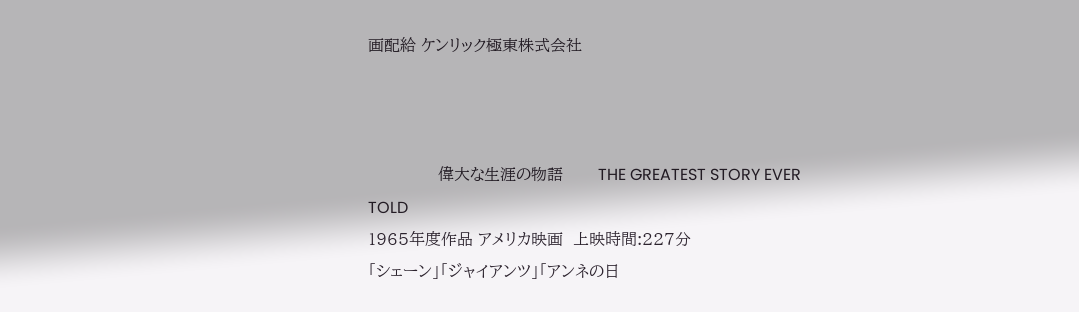画配給 ケンリック極東株式会社



              偉大な生涯の物語       THE GREATEST STORY EVER TOLD
1965年度作品 アメリカ映画  上映時間:227分
「シェーン」「ジャイアンツ」「アンネの日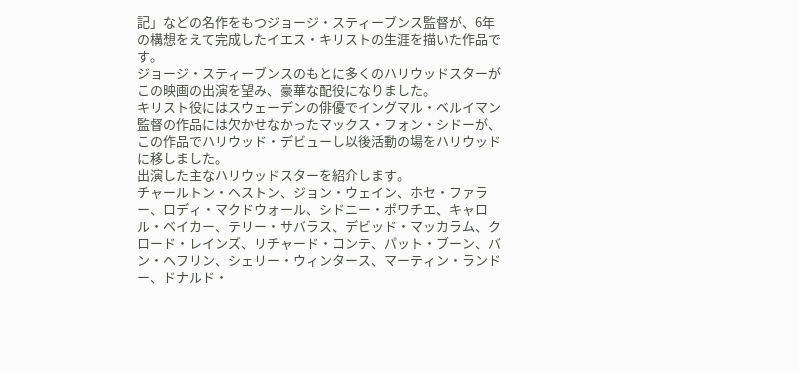記」などの名作をもつジョージ・スティーブンス監督が、6年の構想をえて完成したイエス・キリストの生涯を描いた作品です。
ジョージ・スティーブンスのもとに多くのハリウッドスターがこの映画の出演を望み、豪華な配役になりました。
キリスト役にはスウェーデンの俳優でイングマル・ベルイマン監督の作品には欠かせなかったマックス・フォン・シドーが、この作品でハリウッド・デビューし以後活動の場をハリウッドに移しました。
出演した主なハリウッドスターを紹介します。
チャールトン・ヘストン、ジョン・ウェイン、ホセ・ファラー、ロディ・マクドウォール、シドニー・ポワチエ、キャロル・ベイカー、テリー・サバラス、デビッド・マッカラム、クロード・レインズ、リチャード・コンテ、パット・ブーン、バン・ヘフリン、シェリー・ウィンタース、マーティン・ランドー、ドナルド・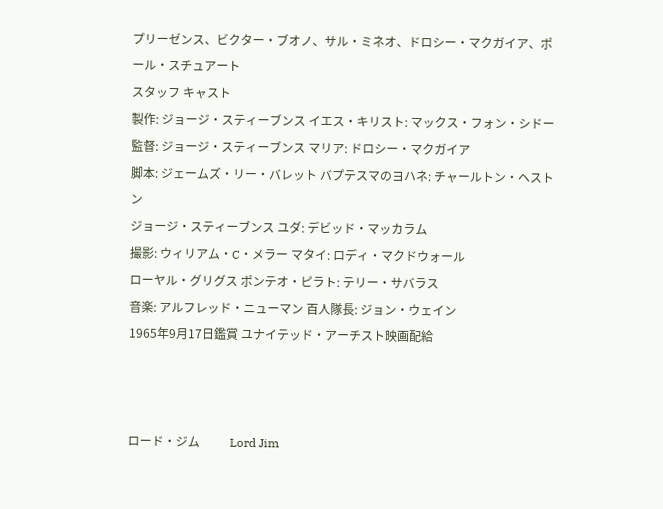プリーゼンス、ビクター・ブオノ、サル・ミネオ、ドロシー・マクガイア、ポール・スチュアート
スタッフ キャスト
製作: ジョージ・スティーブンス イエス・キリスト: マックス・フォン・シドー
監督: ジョージ・スティーブンス マリア: ドロシー・マクガイア
脚本: ジェームズ・リー・バレット バプテスマのヨハネ: チャールトン・ヘストン
ジョージ・スティーブンス ユダ: デビッド・マッカラム
撮影: ウィリアム・C・メラー マタイ: ロディ・マクドウォール
ローヤル・グリグス ポンテオ・ピラト: テリー・サバラス
音楽: アルフレッド・ニューマン 百人隊長: ジョン・ウェイン
1965年9月17日鑑賞 ユナイテッド・アーチスト映画配給



ロード・ジム          Lord Jim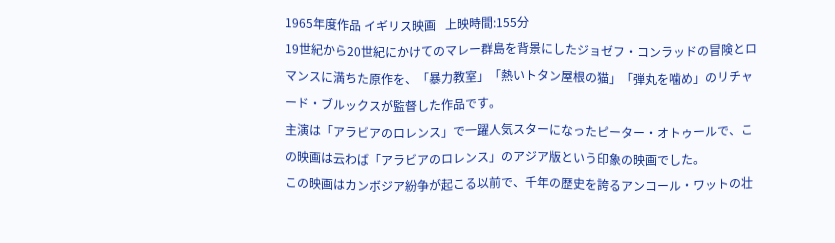1965年度作品 イギリス映画   上映時間:155分
19世紀から20世紀にかけてのマレー群島を背景にしたジョゼフ・コンラッドの冒険とロマンスに満ちた原作を、「暴力教室」「熱いトタン屋根の猫」「弾丸を噛め」のリチャード・ブルックスが監督した作品です。
主演は「アラビアのロレンス」で一躍人気スターになったピーター・オトゥールで、この映画は云わば「アラビアのロレンス」のアジア版という印象の映画でした。
この映画はカンボジア紛争が起こる以前で、千年の歴史を誇るアンコール・ワットの壮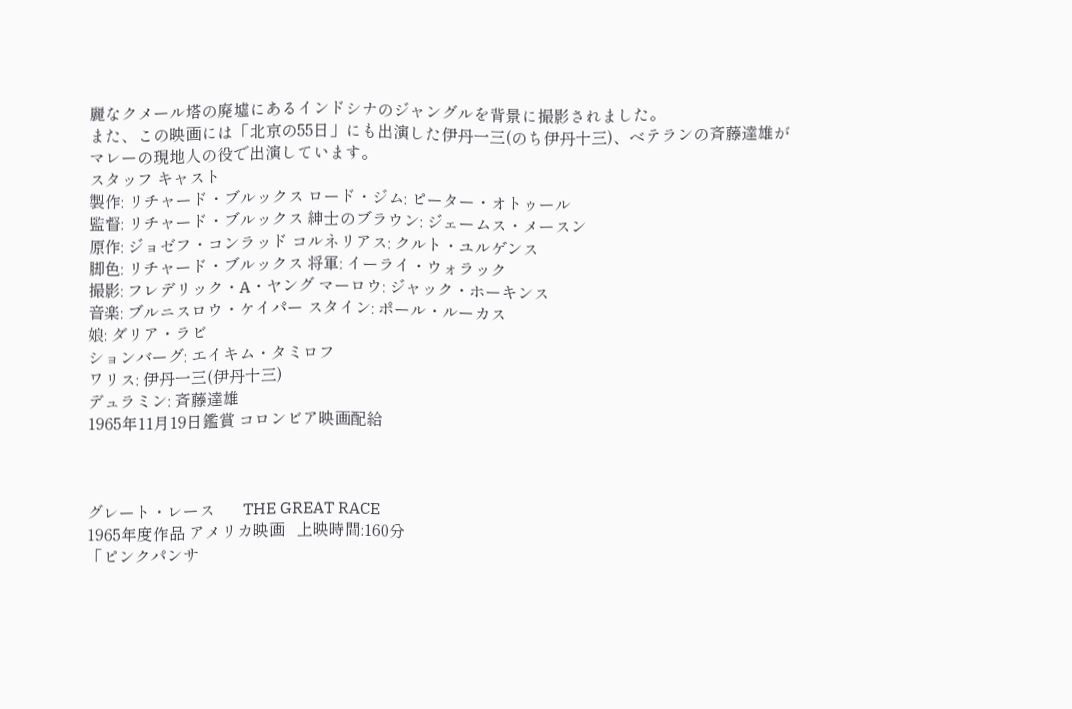麗なクメール塔の廃墟にあるインドシナのジャングルを背景に撮影されました。
また、この映画には「北京の55日」にも出演した伊丹一三(のち伊丹十三)、ベテランの斉藤達雄がマレーの現地人の役で出演しています。
スタッフ キャスト
製作: リチャード・ブルックス ロード・ジム: ピーター・オトゥール
監督: リチャード・ブルックス 紳士のブラウン: ジェームス・メースン
原作: ジョゼフ・コンラッド コルネリアス: クルト・ユルゲンス
脚色: リチャード・ブルックス 将軍: イーライ・ウォラック
撮影: フレデリック・A・ヤング マーロウ: ジャック・ホーキンス
音楽: ブルニスロウ・ケイパー スタイン: ポール・ルーカス
娘: ダリア・ラビ
ションバーグ: エイキム・タミロフ
ワリス: 伊丹一三(伊丹十三)
デュラミン: 斉藤達雄
1965年11月19日鑑賞 コロンビア映画配給



グレート・レース       THE GREAT RACE
1965年度作品 アメリカ映画   上映時間:160分
「ピンクパンサ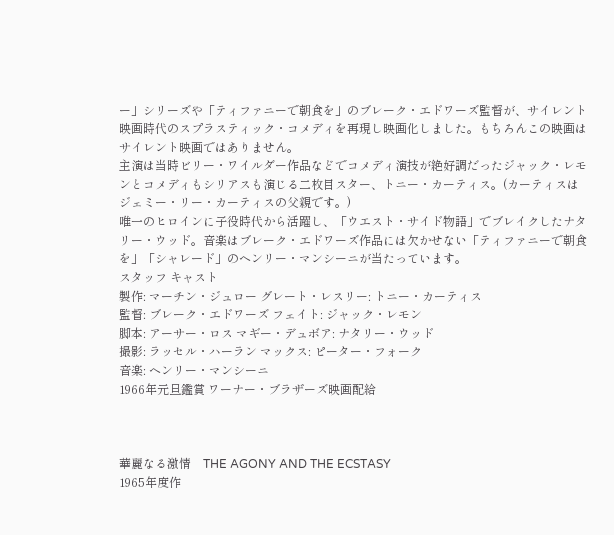ー」シリーズや「ティファニーで朝食を」のブレーク・エドワーズ監督が、サイレント映画時代のスプラスティック・コメディを再現し映画化しました。もちろんこの映画はサイレント映画ではありません。
主演は当時ビリー・ワイルダー作品などでコメディ演技が絶好調だったジャック・レモンとコメディもシリアスも演じる二枚目スター、トニー・カーティス。(カーティスはジェミー・リー・カーティスの父親です。)
唯一のヒロインに子役時代から活躍し、「ウエスト・サイド物語」でブレイクしたナタリー・ウッド。音楽はブレーク・エドワーズ作品には欠かせない「ティファニーで朝食を」「シャレード」のヘンリー・マンシーニが当たっています。
スタッフ キャスト
製作: マーチン・ジュロー グレート・レスリー: トニー・カーティス
監督: ブレーク・エドワーズ フェイト: ジャック・レモン
脚本: アーサー・ロス マギー・デュボア: ナタリー・ウッド
撮影: ラッセル・ハーラン マックス: ピーター・フォーク
音楽: ヘンリー・マンシーニ
1966年元旦鑑賞 ワーナー・ブラザーズ映画配給



華麗なる激情    THE AGONY AND THE ECSTASY
1965年度作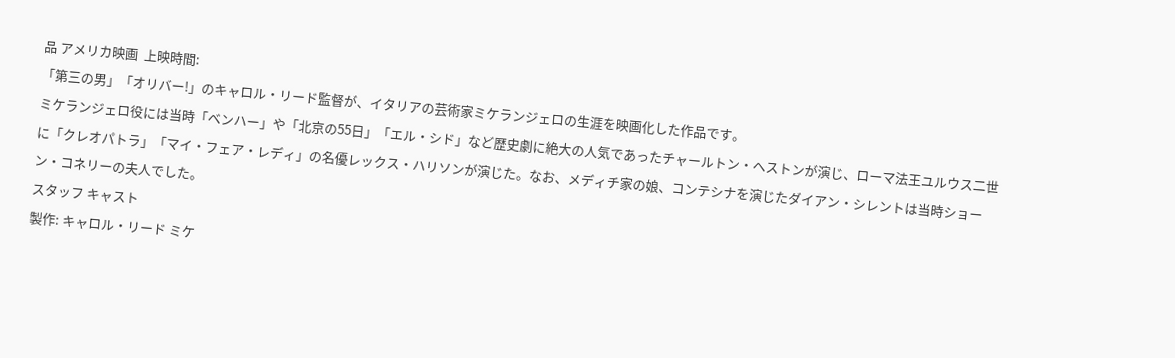品 アメリカ映画  上映時間:
「第三の男」「オリバー!」のキャロル・リード監督が、イタリアの芸術家ミケランジェロの生涯を映画化した作品です。
ミケランジェロ役には当時「ベンハー」や「北京の55日」「エル・シド」など歴史劇に絶大の人気であったチャールトン・ヘストンが演じ、ローマ法王ユルウス二世に「クレオパトラ」「マイ・フェア・レディ」の名優レックス・ハリソンが演じた。なお、メディチ家の娘、コンテシナを演じたダイアン・シレントは当時ショーン・コネリーの夫人でした。
スタッフ キャスト
製作: キャロル・リード ミケ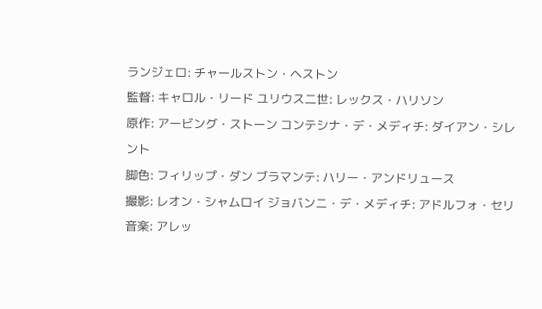ランジェロ: チャールストン・ヘストン
監督: キャロル・リード ユリウス二世: レックス・ハリソン
原作: アービング・ストーン コンテシナ・デ・メディチ: ダイアン・シレント
脚色: フィリップ・ダン ブラマンテ: ハリー・アンドリュース
撮影: レオン・シャムロイ ジョバンニ・デ・メディチ: アドルフォ・セリ
音楽: アレッ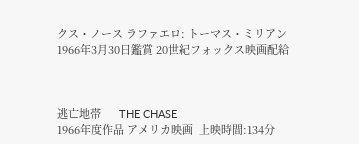クス・ノース ラファエロ: トーマス・ミリアン
1966年3月30日鑑賞 20世紀フォックス映画配給



逃亡地帯      THE CHASE
1966年度作品 アメリカ映画  上映時間:134分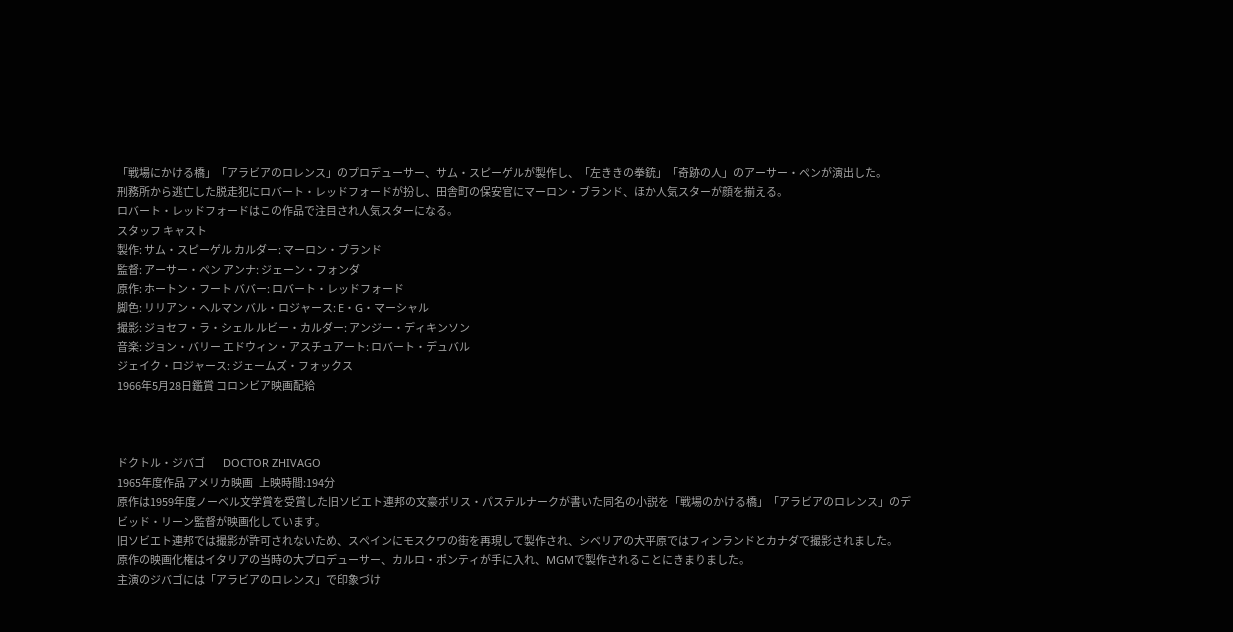「戦場にかける橋」「アラビアのロレンス」のプロデューサー、サム・スピーゲルが製作し、「左ききの拳銃」「奇跡の人」のアーサー・ペンが演出した。
刑務所から逃亡した脱走犯にロバート・レッドフォードが扮し、田舎町の保安官にマーロン・ブランド、ほか人気スターが顔を揃える。
ロバート・レッドフォードはこの作品で注目され人気スターになる。
スタッフ キャスト
製作: サム・スピーゲル カルダー: マーロン・ブランド
監督: アーサー・ペン アンナ: ジェーン・フォンダ
原作: ホートン・フート ババー: ロバート・レッドフォード
脚色: リリアン・ヘルマン バル・ロジャース: E・G・マーシャル
撮影: ジョセフ・ラ・シェル ルビー・カルダー: アンジー・ディキンソン
音楽: ジョン・バリー エドウィン・アスチュアート: ロバート・デュバル
ジェイク・ロジャース: ジェームズ・フォックス
1966年5月28日鑑賞 コロンビア映画配給



ドクトル・ジバゴ         DOCTOR ZHIVAGO
1965年度作品 アメリカ映画   上映時間:194分
原作は1959年度ノーベル文学賞を受賞した旧ソビエト連邦の文豪ボリス・パステルナークが書いた同名の小説を「戦場のかける橋」「アラビアのロレンス」のデビッド・リーン監督が映画化しています。
旧ソビエト連邦では撮影が許可されないため、スペインにモスクワの街を再現して製作され、シベリアの大平原ではフィンランドとカナダで撮影されました。
原作の映画化権はイタリアの当時の大プロデューサー、カルロ・ポンティが手に入れ、MGMで製作されることにきまりました。
主演のジバゴには「アラビアのロレンス」で印象づけ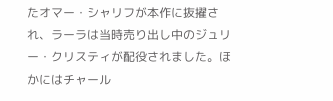たオマー・シャリフが本作に抜擢され、ラーラは当時売り出し中のジュリー・クリスティが配役されました。ほかにはチャール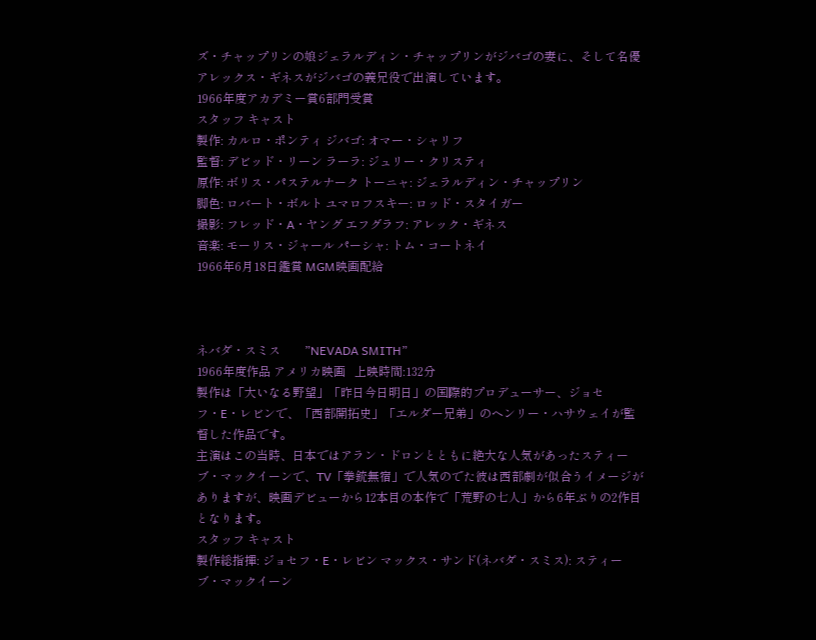ズ・チャップリンの娘ジェラルディン・チャップリンがジバゴの妻に、そして名優アレックス・ギネスがジバゴの義兄役で出演しています。
1966年度アカデミー賞6部門受賞
スタッフ キャスト
製作: カルロ・ポンティ ジバゴ: オマー・シャリフ
監督: デビッド・リーン ラーラ: ジュリー・クリスティ
原作: ボリス・パステルナーク トーニャ: ジェラルディン・チャップリン
脚色: ロバート・ボルト ユマロフスキー: ロッド・スタイガー
撮影: フレッド・A・ヤング エフグラフ: アレック・ギネス
音楽: モーリス・ジャール パーシャ: トム・コートネイ
1966年6月18日鑑賞 MGM映画配給



ネバダ・スミス        ”NEVADA SMITH”
1966年度作品 アメリカ映画   上映時間:132分
製作は「大いなる野望」「昨日今日明日」の国際的プロデューサー、ジョセフ・E・レビンで、「西部開拓史」「エルダー兄弟」のヘンリー・ハサウェイが監督した作品です。
主演はこの当時、日本ではアラン・ドロンとともに絶大な人気があったスティーブ・マックイーンで、TV「拳銃無宿」で人気のでた彼は西部劇が似合うイメージがありますが、映画デビューから12本目の本作で「荒野の七人」から6年ぶりの2作目となります。
スタッフ キャスト
製作総指揮: ジョセフ・E・レビン マックス・サンド(ネバダ・スミス): スティーブ・マックイーン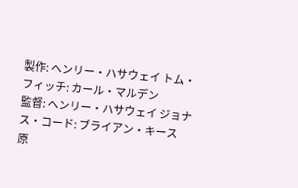製作: ヘンリー・ハサウェイ トム・フィッチ: カール・マルデン
監督: ヘンリー・ハサウェイ ジョナス・コード: ブライアン・キース
原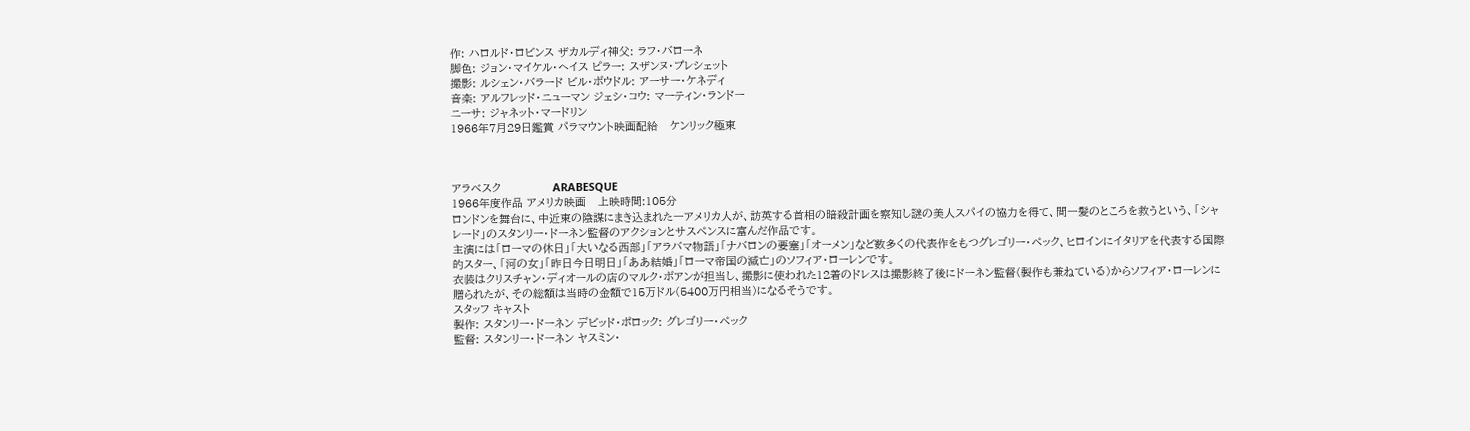作: ハロルド・ロビンス ザカルディ神父: ラフ・バローネ
脚色: ジョン・マイケル・ヘイス ピラー: スザンヌ・プレシェット
撮影: ルシェン・バラード ビル・ボウドル: アーサー・ケネディ
音楽: アルフレッド・ニューマン ジェシ・コウ: マーティン・ランドー
ニーサ: ジャネット・マードリン
1966年7月29日鑑賞 パラマウント映画配給   ケンリック極東



アラベスク             ARABESQUE
1966年度作品 アメリカ映画   上映時間:105分
ロンドンを舞台に、中近東の陰謀にまき込まれた一アメリカ人が、訪英する首相の暗殺計画を察知し謎の美人スパイの協力を得て、間一髪のところを救うという、「シャレード」のスタンリー・ドーネン監督のアクションとサスペンスに富んだ作品です。
主演には「ローマの休日」「大いなる西部」「アラバマ物語」「ナバロンの要塞」「オーメン」など数多くの代表作をもつグレゴリー・ペック、ヒロインにイタリアを代表する国際的スター、「河の女」「昨日今日明日」「ああ結婚」「ローマ帝国の滅亡」のソフィア・ローレンです。
衣装はクリスチャン・ディオールの店のマルク・ボアンが担当し、撮影に使われた12着のドレスは撮影終了後にドーネン監督(製作も兼ねている)からソフィア・ローレンに贈られたが、その総額は当時の金額で15万ドル(5400万円相当)になるそうです。
スタッフ キャスト
製作: スタンリー・ドーネン デビッド・ポロック: グレゴリー・ペック
監督: スタンリー・ドーネン ヤスミン・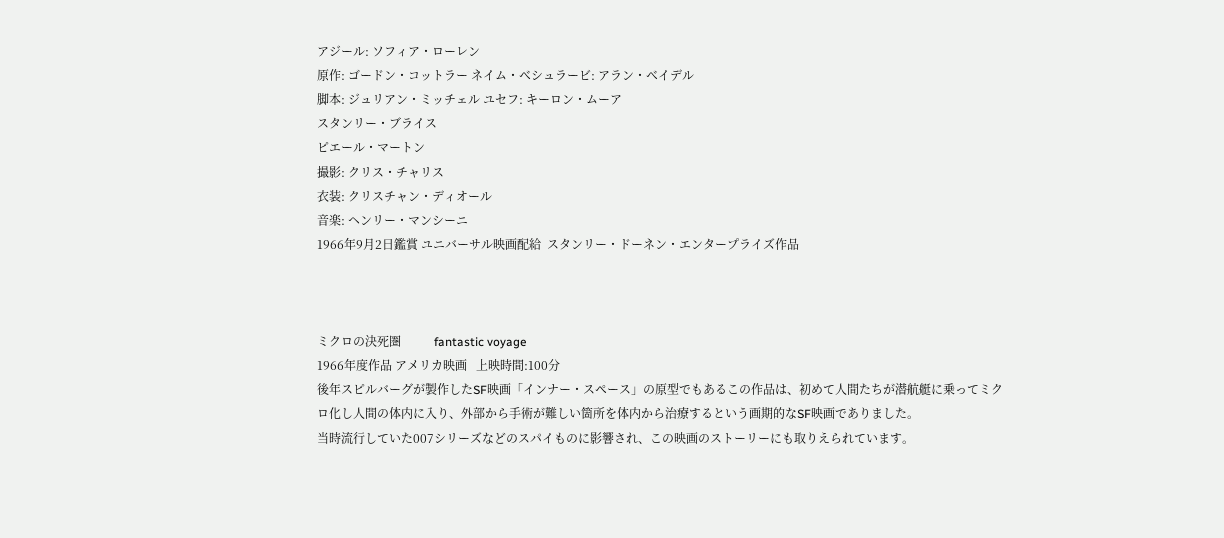アジール: ソフィア・ローレン
原作: ゴードン・コットラー ネイム・ベシュラービ: アラン・ベイデル
脚本: ジュリアン・ミッチェル ユセフ: キーロン・ムーア
スタンリー・ブライス
ピエール・マートン
撮影: クリス・チャリス
衣装: クリスチャン・ディオール
音楽: ヘンリー・マンシーニ
1966年9月2日鑑賞 ユニバーサル映画配給  スタンリー・ドーネン・エンタープライズ作品



ミクロの決死圏           fantastic voyage
1966年度作品 アメリカ映画   上映時間:100分
後年スピルバーグが製作したSF映画「インナー・スペース」の原型でもあるこの作品は、初めて人間たちが潜航艇に乗ってミクロ化し人間の体内に入り、外部から手術が難しい箇所を体内から治療するという画期的なSF映画でありました。
当時流行していた007シリーズなどのスパイものに影響され、この映画のストーリーにも取りえられています。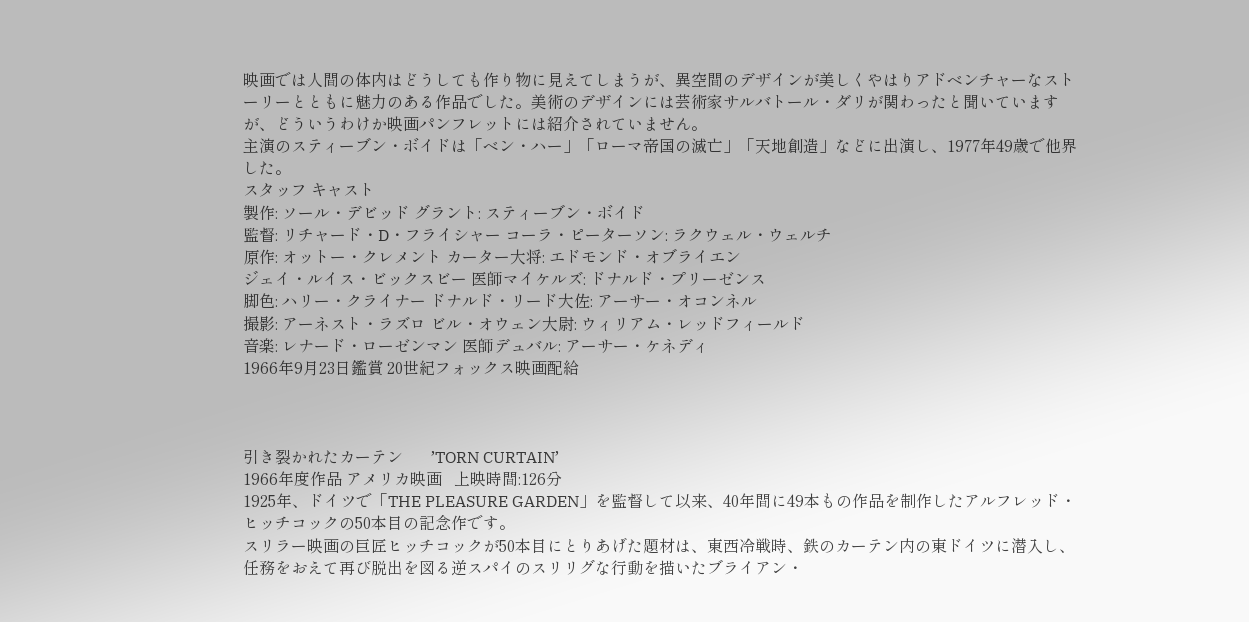映画では人間の体内はどうしても作り物に見えてしまうが、異空間のデザインが美しくやはりアドベンチャーなストーリーとともに魅力のある作品でした。美術のデザインには芸術家サルバトール・ダリが関わったと聞いていますが、どういうわけか映画パンフレットには紹介されていません。
主演のスティーブン・ボイドは「ベン・ハー」「ローマ帝国の滅亡」「天地創造」などに出演し、1977年49歳で他界した。
スタッフ キャスト
製作: ソール・デビッド グラント: スティーブン・ボイド
監督: リチャード・D・フライシャー コーラ・ピーターソン: ラクウェル・ウェルチ
原作: オットー・クレメント カーター大将: エドモンド・オブライエン
ジェイ・ルイス・ビックスビー 医師マイケルズ: ドナルド・プリーゼンス
脚色: ハリー・クライナー ドナルド・リード大佐: アーサー・オコンネル
撮影: アーネスト・ラズロ ビル・オウェン大尉: ウィリアム・レッドフィールド
音楽: レナード・ローゼンマン 医師デュバル: アーサー・ケネディ
1966年9月23日鑑賞 20世紀フォックス映画配給



引き裂かれたカーテン       ’TORN CURTAIN’
1966年度作品 アメリカ映画   上映時間:126分
1925年、ドイツで「THE PLEASURE GARDEN」を監督して以来、40年間に49本もの作品を制作したアルフレッド・ヒッチコックの50本目の記念作です。
スリラー映画の巨匠ヒッチコックが50本目にとりあげた題材は、東西冷戦時、鉄のカーテン内の東ドイツに潜入し、任務をおえて再び脱出を図る逆スパイのスリリグな行動を描いたブライアン・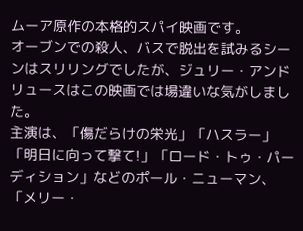ムーア原作の本格的スパイ映画です。
オーブンでの殺人、バスで脱出を試みるシーンはスリリングでしたが、ジュリー・アンドリュースはこの映画では場違いな気がしました。
主演は、「傷だらけの栄光」「ハスラー」「明日に向って撃て!」「ロード・トゥ・パーディション」などのポール・ニューマン、「メリー・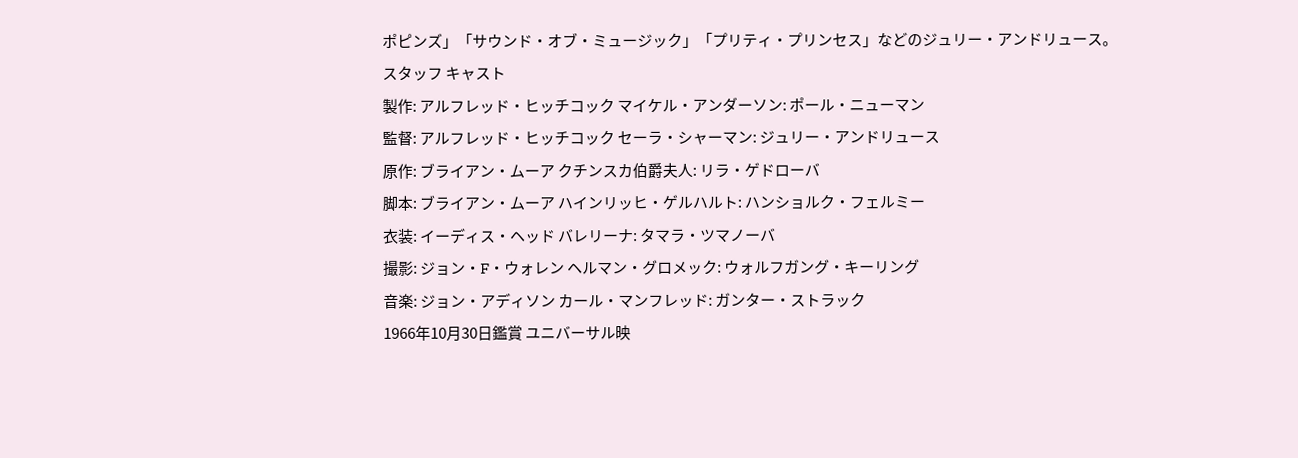ポピンズ」「サウンド・オブ・ミュージック」「プリティ・プリンセス」などのジュリー・アンドリュース。
スタッフ キャスト
製作: アルフレッド・ヒッチコック マイケル・アンダーソン: ポール・ニューマン
監督: アルフレッド・ヒッチコック セーラ・シャーマン: ジュリー・アンドリュース
原作: ブライアン・ムーア クチンスカ伯爵夫人: リラ・ゲドローバ
脚本: ブライアン・ムーア ハインリッヒ・ゲルハルト: ハンショルク・フェルミー
衣装: イーディス・ヘッド バレリーナ: タマラ・ツマノーバ
撮影: ジョン・F・ウォレン ヘルマン・グロメック: ウォルフガング・キーリング
音楽: ジョン・アディソン カール・マンフレッド: ガンター・ストラック
1966年10月30日鑑賞 ユニバーサル映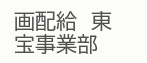画配給  東宝事業部